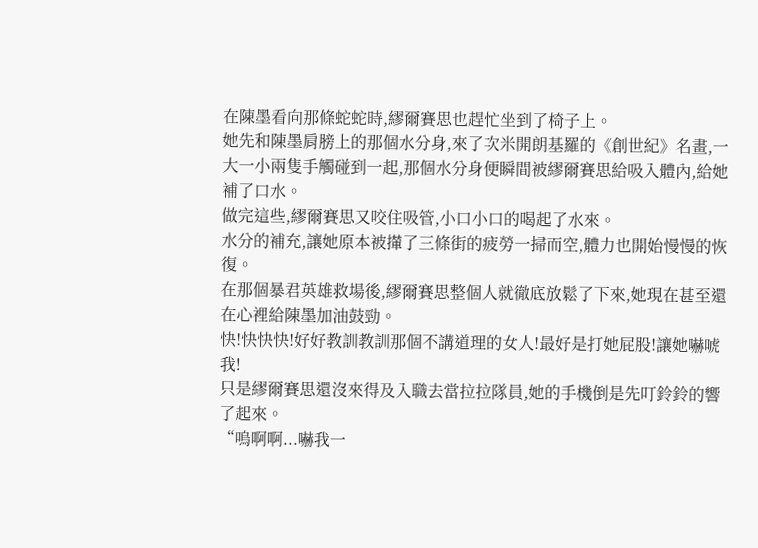在陳墨看向那條蛇蛇時,繆爾賽思也趕忙坐到了椅子上。
她先和陳墨肩膀上的那個水分身,來了次米開朗基羅的《創世紀》名畫,一大一小兩隻手觸碰到一起,那個水分身便瞬間被繆爾賽思給吸入體內,給她補了口水。
做完這些,繆爾賽思又咬住吸管,小口小口的喝起了水來。
水分的補充,讓她原本被攆了三條街的疲勞一掃而空,體力也開始慢慢的恢復。
在那個暴君英雄救場後,繆爾賽思整個人就徹底放鬆了下來,她現在甚至還在心裡給陳墨加油鼓勁。
快!快快快!好好教訓教訓那個不講道理的女人!最好是打她屁股!讓她嚇唬我!
只是繆爾賽思還沒來得及入職去當拉拉隊員,她的手機倒是先叮鈴鈴的響了起來。
“嗚啊啊...嚇我一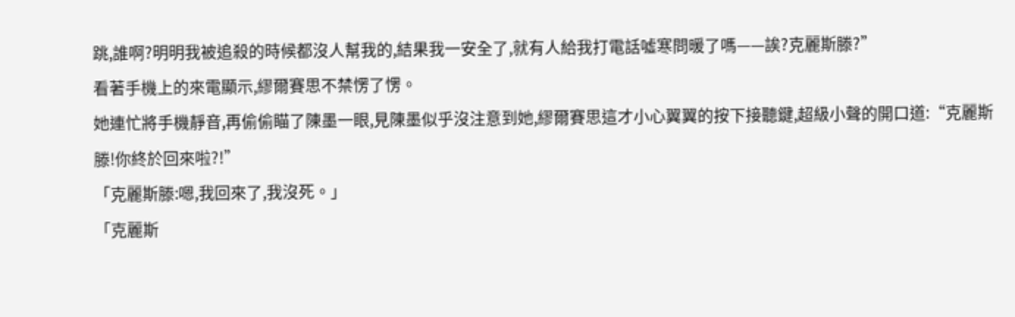跳,誰啊?明明我被追殺的時候都沒人幫我的,結果我一安全了,就有人給我打電話噓寒問暖了嗎——誒?克麗斯滕?”
看著手機上的來電顯示,繆爾賽思不禁愣了愣。
她連忙將手機靜音,再偷偷瞄了陳墨一眼,見陳墨似乎沒注意到她,繆爾賽思這才小心翼翼的按下接聽鍵,超級小聲的開口道:“克麗斯滕!你終於回來啦?!”
「克麗斯滕:嗯,我回來了,我沒死。」
「克麗斯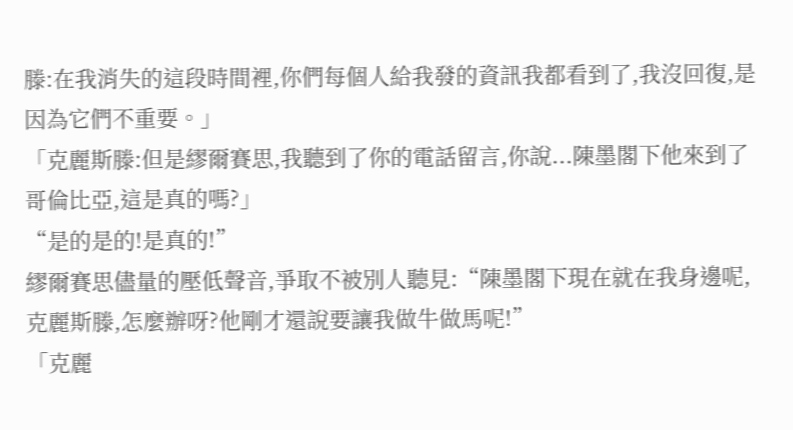滕:在我消失的這段時間裡,你們每個人給我發的資訊我都看到了,我沒回復,是因為它們不重要。」
「克麗斯滕:但是繆爾賽思,我聽到了你的電話留言,你說...陳墨閣下他來到了哥倫比亞,這是真的嗎?」
“是的是的!是真的!”
繆爾賽思儘量的壓低聲音,爭取不被別人聽見:“陳墨閣下現在就在我身邊呢,克麗斯滕,怎麼辦呀?他剛才還說要讓我做牛做馬呢!”
「克麗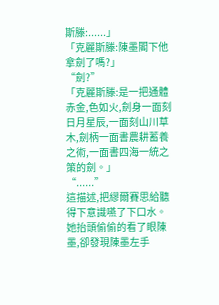斯滕:......」
「克麗斯滕:陳墨閣下他拿劍了嗎?」
“劍?”
「克麗斯滕:是一把通體赤金,色如火,劍身一面刻日月星辰,一面刻山川草木,劍柄一面書農耕蓄養之術,一面書四海一統之策的劍。」
“......”
這描述,把繆爾賽思給聽得下意識嚥了下口水。
她抬頭偷偷的看了眼陳墨,卻發現陳墨左手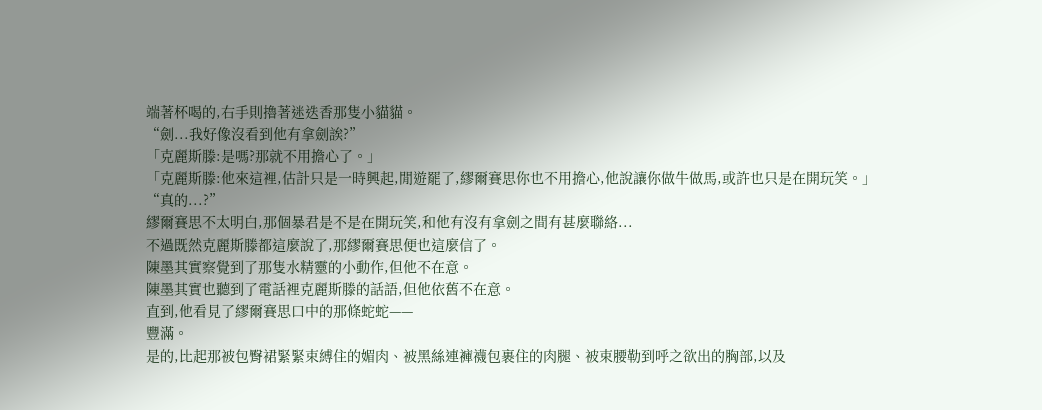端著杯喝的,右手則擼著迷迭香那隻小貓貓。
“劍...我好像沒看到他有拿劍誒?”
「克麗斯滕:是嗎?那就不用擔心了。」
「克麗斯滕:他來這裡,估計只是一時興起,閒遊罷了,繆爾賽思你也不用擔心,他說讓你做牛做馬,或許也只是在開玩笑。」
“真的...?”
繆爾賽思不太明白,那個暴君是不是在開玩笑,和他有沒有拿劍之間有甚麼聯絡...
不過既然克麗斯滕都這麼說了,那繆爾賽思便也這麼信了。
陳墨其實察覺到了那隻水精靈的小動作,但他不在意。
陳墨其實也聽到了電話裡克麗斯滕的話語,但他依舊不在意。
直到,他看見了繆爾賽思口中的那條蛇蛇——
豐滿。
是的,比起那被包臀裙緊緊束縛住的媚肉、被黑絲連褲襪包裹住的肉腿、被束腰勒到呼之欲出的胸部,以及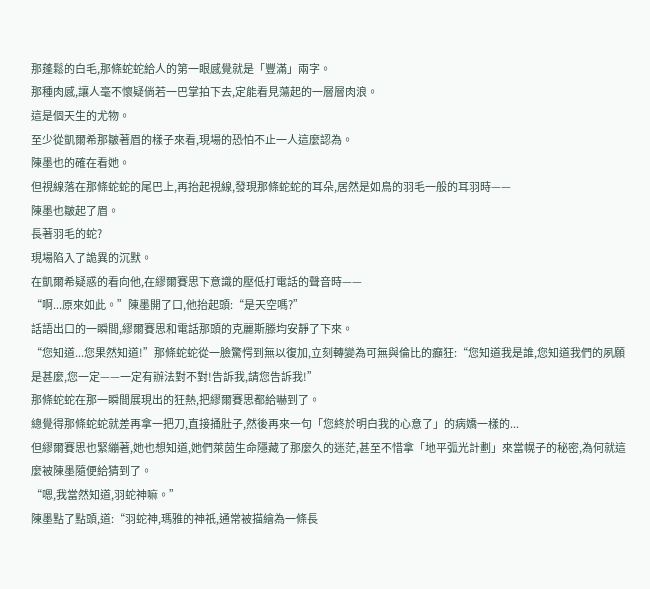那蓬鬆的白毛,那條蛇蛇給人的第一眼感覺就是「豐滿」兩字。
那種肉感,讓人毫不懷疑倘若一巴掌拍下去,定能看見蕩起的一層層肉浪。
這是個天生的尤物。
至少從凱爾希那皺著眉的樣子來看,現場的恐怕不止一人這麼認為。
陳墨也的確在看她。
但視線落在那條蛇蛇的尾巴上,再抬起視線,發現那條蛇蛇的耳朵,居然是如鳥的羽毛一般的耳羽時——
陳墨也皺起了眉。
長著羽毛的蛇?
現場陷入了詭異的沉默。
在凱爾希疑惑的看向他,在繆爾賽思下意識的壓低打電話的聲音時——
“啊...原來如此。”陳墨開了口,他抬起頭:“是天空嗎?”
話語出口的一瞬間,繆爾賽思和電話那頭的克麗斯滕均安靜了下來。
“您知道...您果然知道!”那條蛇蛇從一臉驚愕到無以復加,立刻轉變為可無與倫比的癲狂:“您知道我是誰,您知道我們的夙願是甚麼,您一定——一定有辦法對不對!告訴我,請您告訴我!”
那條蛇蛇在那一瞬間展現出的狂熱,把繆爾賽思都給嚇到了。
總覺得那條蛇蛇就差再拿一把刀,直接捅肚子,然後再來一句「您終於明白我的心意了」的病嬌一樣的...
但繆爾賽思也緊繃著,她也想知道,她們萊茵生命隱藏了那麼久的迷茫,甚至不惜拿「地平弧光計劃」來當幌子的秘密,為何就這麼被陳墨隨便給猜到了。
“嗯,我當然知道,羽蛇神嘛。”
陳墨點了點頭,道:“羽蛇神,瑪雅的神祇,通常被描繪為一條長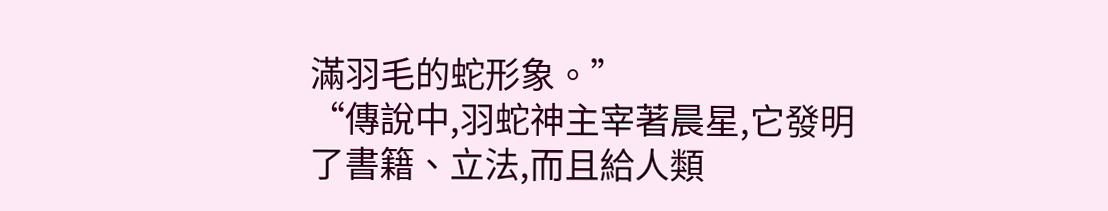滿羽毛的蛇形象。”
“傳說中,羽蛇神主宰著晨星,它發明了書籍、立法,而且給人類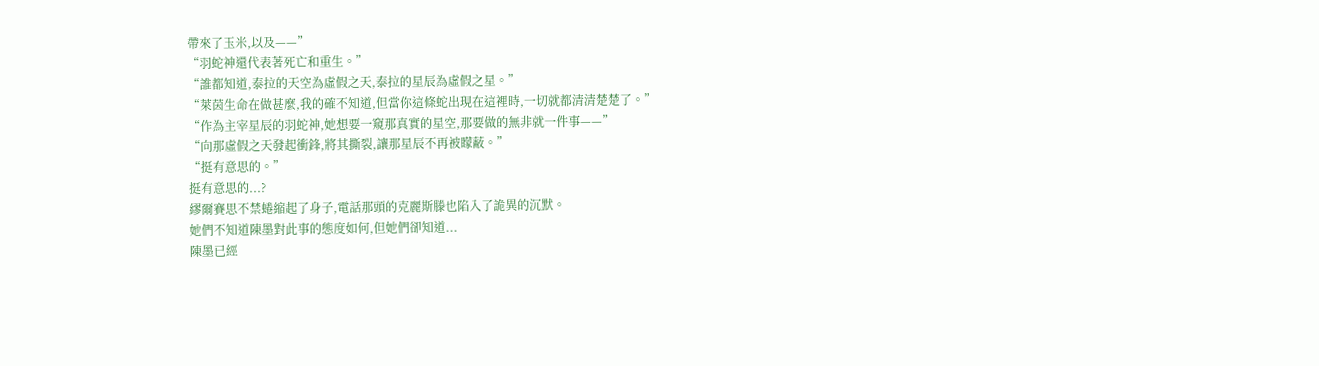帶來了玉米,以及——”
“羽蛇神還代表著死亡和重生。”
“誰都知道,泰拉的天空為虛假之天,泰拉的星辰為虛假之星。”
“萊茵生命在做甚麼,我的確不知道,但當你這條蛇出現在這裡時,一切就都清清楚楚了。”
“作為主宰星辰的羽蛇神,她想要一窺那真實的星空,那要做的無非就一件事——”
“向那虛假之天發起衝鋒,將其撕裂,讓那星辰不再被矇蔽。”
“挺有意思的。”
挺有意思的...?
繆爾賽思不禁蜷縮起了身子,電話那頭的克麗斯滕也陷入了詭異的沉默。
她們不知道陳墨對此事的態度如何,但她們卻知道...
陳墨已經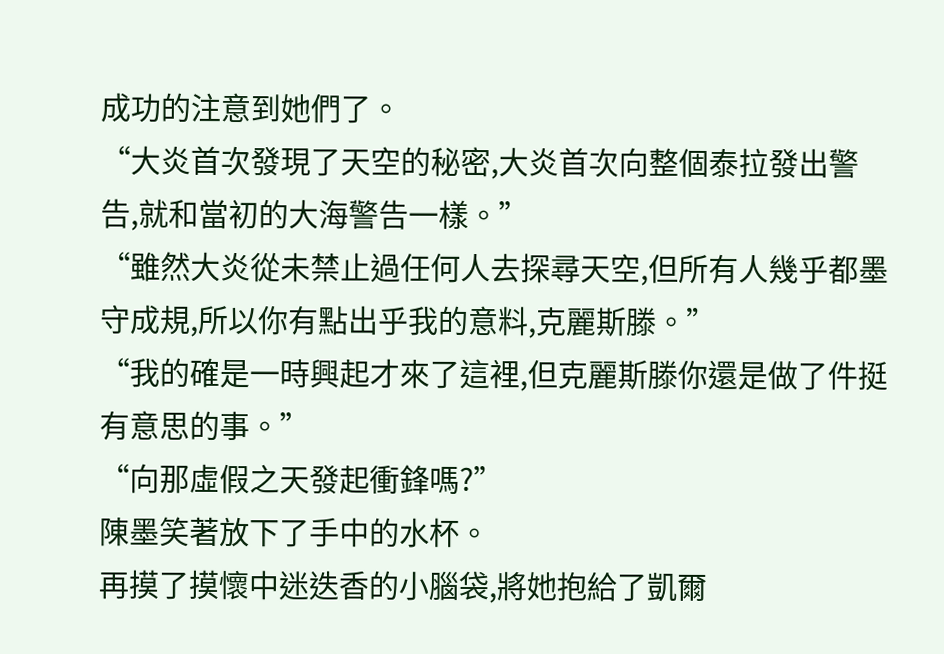成功的注意到她們了。
“大炎首次發現了天空的秘密,大炎首次向整個泰拉發出警告,就和當初的大海警告一樣。”
“雖然大炎從未禁止過任何人去探尋天空,但所有人幾乎都墨守成規,所以你有點出乎我的意料,克麗斯滕。”
“我的確是一時興起才來了這裡,但克麗斯滕你還是做了件挺有意思的事。”
“向那虛假之天發起衝鋒嗎?”
陳墨笑著放下了手中的水杯。
再摸了摸懷中迷迭香的小腦袋,將她抱給了凱爾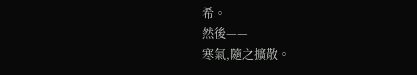希。
然後——
寒氣,隨之擴散。